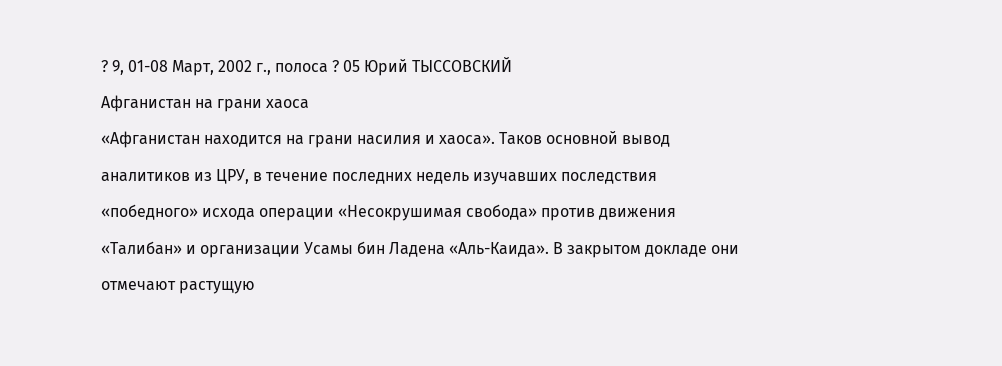? 9, 01-08 Март, 2002 г., полоса ? 05 Юрий ТЫССОВСКИЙ
Афганистан на грани хаоса
«Афганистан находится на грани насилия и хаоса». Таков основной вывод аналитиков из ЦРУ, в течение последних недель изучавших последствия «победного» исхода операции «Несокрушимая свобода» против движения «Талибан» и организации Усамы бин Ладена «Аль-Каида». В закрытом докладе они отмечают растущую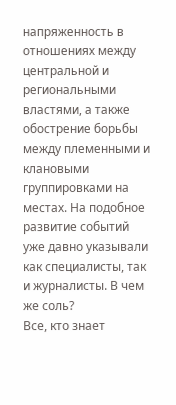напряженность в отношениях между центральной и региональными властями, а также обострение борьбы между племенными и клановыми группировками на местах. На подобное развитие событий уже давно указывали как специалисты, так и журналисты. В чем же соль?
Все, кто знает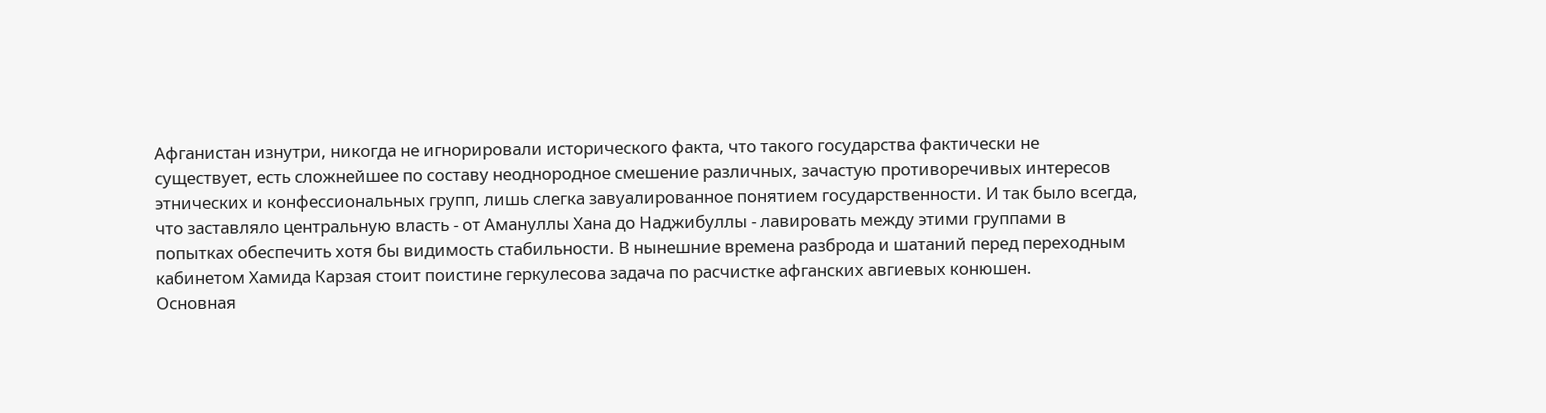Афганистан изнутри, никогда не игнорировали исторического факта, что такого государства фактически не существует, есть сложнейшее по составу неоднородное смешение различных, зачастую противоречивых интересов этнических и конфессиональных групп, лишь слегка завуалированное понятием государственности. И так было всегда, что заставляло центральную власть - от Амануллы Хана до Наджибуллы - лавировать между этими группами в попытках обеспечить хотя бы видимость стабильности. В нынешние времена разброда и шатаний перед переходным кабинетом Хамида Карзая стоит поистине геркулесова задача по расчистке афганских авгиевых конюшен.
Основная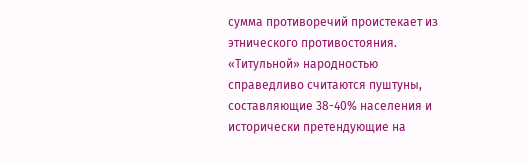сумма противоречий проистекает из этнического противостояния. «Титульной» народностью справедливо считаются пуштуны, составляющие 38-40% населения и исторически претендующие на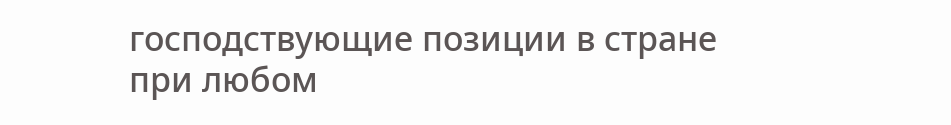господствующие позиции в стране при любом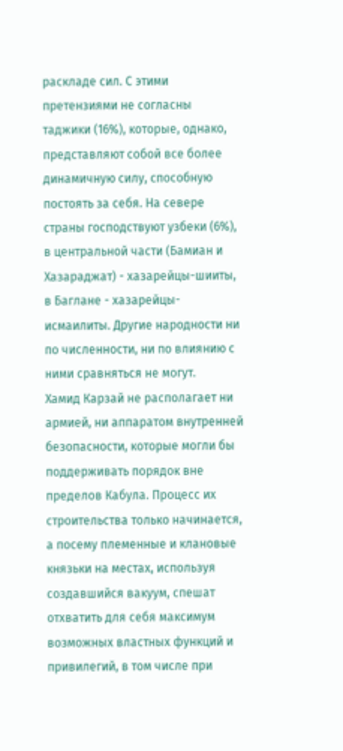раскладе сил. С этими претензиями не согласны таджики (16%), которые, однако, представляют собой все более динамичную силу, способную постоять за себя. На севере страны господствуют узбеки (6%), в центральной части (Бамиан и Хазараджат) - хазарейцы-шииты, в Баглане - хазарейцы-исмаилиты. Другие народности ни по численности, ни по влиянию с ними сравняться не могут.
Хамид Карзай не располагает ни армией, ни аппаратом внутренней безопасности, которые могли бы поддерживать порядок вне пределов Кабула. Процесс их строительства только начинается, а посему племенные и клановые князьки на местах, используя создавшийся вакуум, спешат отхватить для себя максимум возможных властных функций и привилегий, в том числе при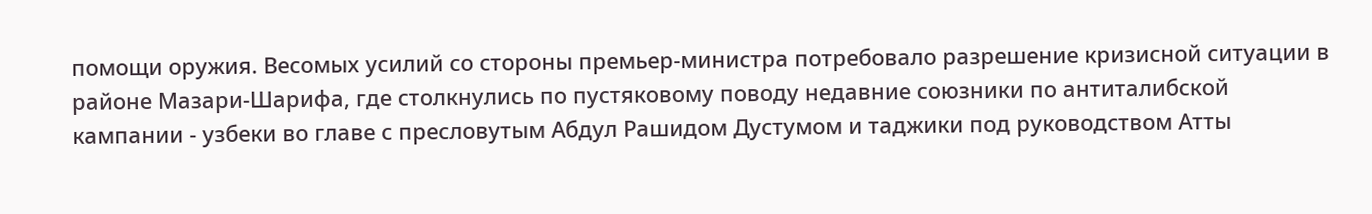помощи оружия. Весомых усилий со стороны премьер-министра потребовало разрешение кризисной ситуации в районе Мазари-Шарифа, где столкнулись по пустяковому поводу недавние союзники по антиталибской кампании - узбеки во главе с пресловутым Абдул Рашидом Дустумом и таджики под руководством Атты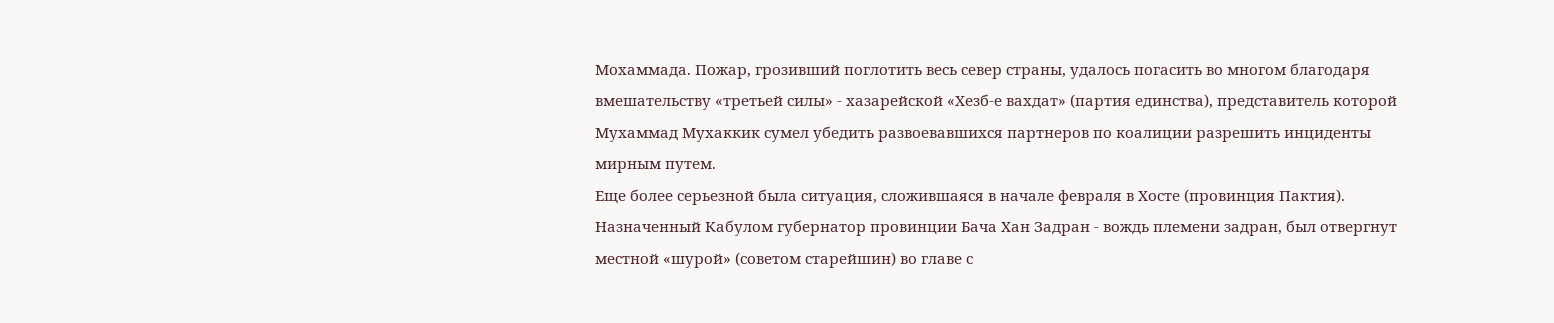Мохаммада. Пожар, грозивший поглотить весь север страны, удалось погасить во многом благодаря вмешательству «третьей силы» - хазарейской «Хезб-е вахдат» (партия единства), представитель которой Мухаммад Мухаккик сумел убедить развоевавшихся партнеров по коалиции разрешить инциденты мирным путем.
Еще более серьезной была ситуация, сложившаяся в начале февраля в Хосте (провинция Пактия). Назначенный Кабулом губернатор провинции Бача Хан Задран - вождь племени задран, был отвергнут местной «шурой» (советом старейшин) во главе с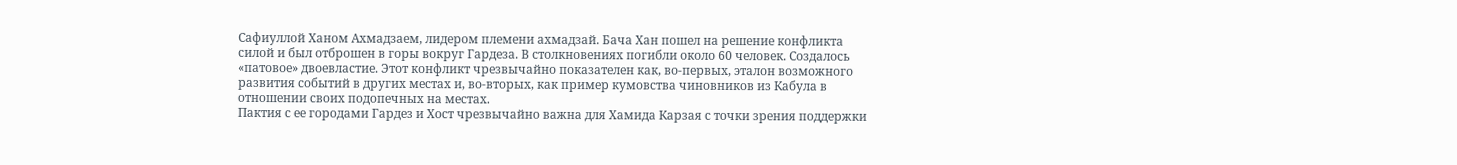Сафиуллой Ханом Ахмадзаем, лидером племени ахмадзай. Бача Хан пошел на решение конфликта силой и был отброшен в горы вокруг Гардеза. В столкновениях погибли около 60 человек. Создалось «патовое» двоевластие. Этот конфликт чрезвычайно показателен как, во-первых, эталон возможного развития событий в других местах и, во-вторых, как пример кумовства чиновников из Кабула в отношении своих подопечных на местах.
Пактия с ее городами Гардез и Хост чрезвычайно важна для Хамида Карзая с точки зрения поддержки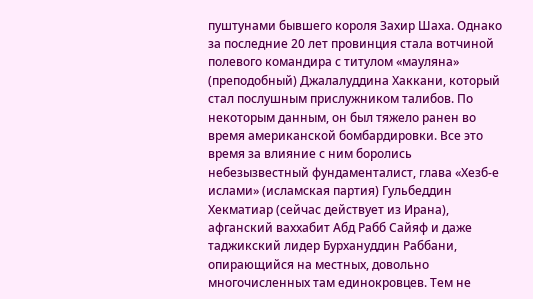пуштунами бывшего короля Захир Шаха. Однако за последние 20 лет провинция стала вотчиной полевого командира с титулом «мауляна» (преподобный) Джалалуддина Хаккани, который стал послушным прислужником талибов. По некоторым данным, он был тяжело ранен во время американской бомбардировки. Все это время за влияние с ним боролись небезызвестный фундаменталист, глава «Хезб-е ислами» (исламская партия) Гульбеддин Хекматиар (сейчас действует из Ирана), афганский ваххабит Абд Рабб Сайяф и даже таджикский лидер Бурхануддин Раббани, опирающийся на местных, довольно многочисленных там единокровцев. Тем не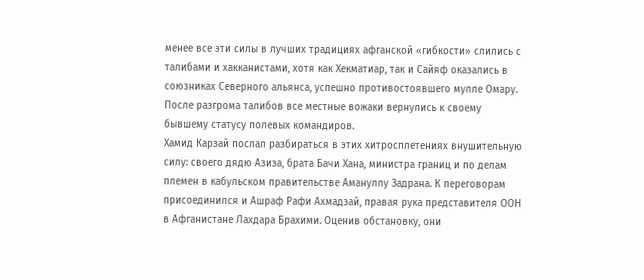менее все эти силы в лучших традициях афганской «гибкости» слились с талибами и хакканистами, хотя как Хекматиар, так и Сайяф оказались в союзниках Северного альянса, успешно противостоявшего мулле Омару. После разгрома талибов все местные вожаки вернулись к своему бывшему статусу полевых командиров.
Хамид Карзай послал разбираться в этих хитросплетениях внушительную силу: своего дядю Азиза, брата Бачи Хана, министра границ и по делам племен в кабульском правительстве Амануллу Задрана. К переговорам присоединился и Ашраф Рафи Ахмадзай, правая рука представителя ООН в Афганистане Лахдара Брахими. Оценив обстановку, они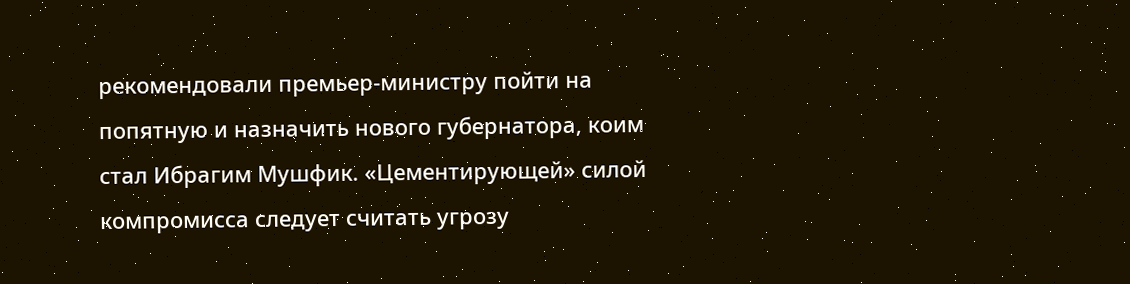рекомендовали премьер-министру пойти на попятную и назначить нового губернатора, коим стал Ибрагим Мушфик. «Цементирующей» силой компромисса следует считать угрозу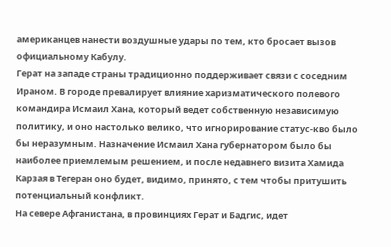американцев нанести воздушные удары по тем, кто бросает вызов официальному Кабулу.
Герат на западе страны традиционно поддерживает связи с соседним Ираном. В городе превалирует влияние харизматического полевого командира Исмаил Хана, который ведет собственную независимую политику, и оно настолько велико, что игнорирование статус-кво было бы неразумным. Назначение Исмаил Хана губернатором было бы наиболее приемлемым решением, и после недавнего визита Хамида Карзая в Тегеран оно будет, видимо, принято, с тем чтобы притушить потенциальный конфликт.
На севере Афганистана, в провинциях Герат и Бадгис, идет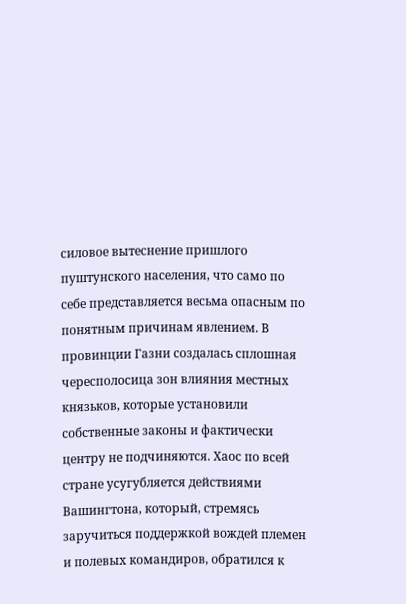силовое вытеснение пришлого пуштунского населения, что само по себе представляется весьма опасным по понятным причинам явлением. В провинции Газни создалась сплошная чересполосица зон влияния местных князьков, которые установили собственные законы и фактически центру не подчиняются. Хаос по всей стране усугубляется действиями Вашингтона, который, стремясь заручиться поддержкой вождей племен и полевых командиров, обратился к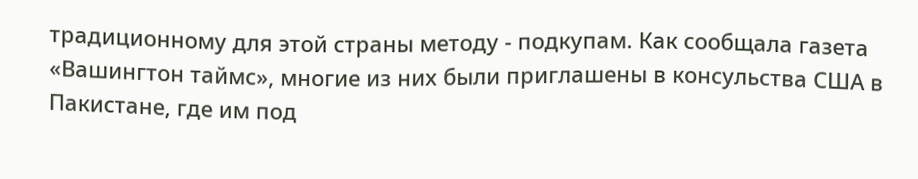традиционному для этой страны методу - подкупам. Как сообщала газета «Вашингтон таймс», многие из них были приглашены в консульства США в Пакистане, где им под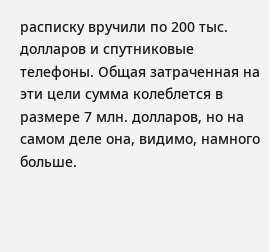расписку вручили по 200 тыс. долларов и спутниковые телефоны. Общая затраченная на эти цели сумма колеблется в размере 7 млн. долларов, но на самом деле она, видимо, намного больше.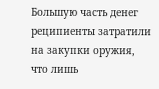Большую часть денег реципиенты затратили на закупки оружия, что лишь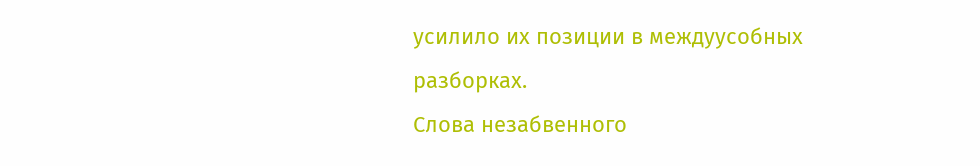усилило их позиции в междуусобных разборках.
Слова незабвенного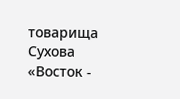товарища Сухова «Восток -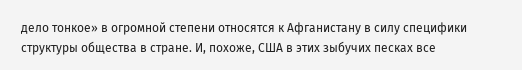дело тонкое» в огромной степени относятся к Афганистану в силу специфики структуры общества в стране. И, похоже, США в этих зыбучих песках все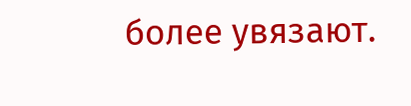более увязают.